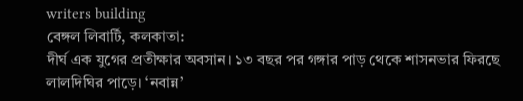writers building
বেঙ্গল লিবার্টি, কলকাতা:
দীর্ঘ এক যুগের প্রতীক্ষার অবসান। ১৩ বছর পর গঙ্গার পাড় থেকে শাসনভার ফিরছে লালদিঘির পাড়ে। ‘নবান্ন’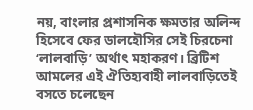নয়, বাংলার প্রশাসনিক ক্ষমতার অলিন্দ হিসেবে ফের ডালহৌসির সেই চিরচেনা ‘লালবাড়ি’ অর্থাৎ মহাকরণ। ব্রিটিশ আমলের এই ঐতিহ্যবাহী লালবাড়িতেই বসতে চলেছেন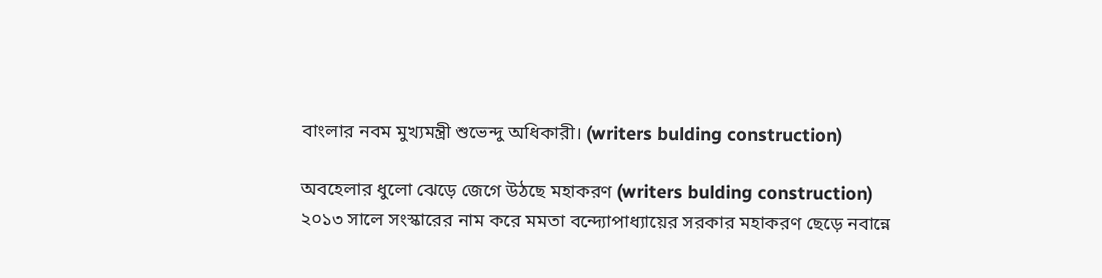বাংলার নবম মুখ্যমন্ত্রী শুভেন্দু অধিকারী। (writers bulding construction)

অবহেলার ধুলো ঝেড়ে জেগে উঠছে মহাকরণ (writers bulding construction)
২০১৩ সালে সংস্কারের নাম করে মমতা বন্দ্যোপাধ্যায়ের সরকার মহাকরণ ছেড়ে নবান্নে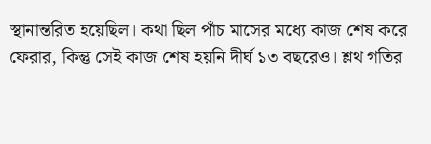স্থানান্তরিত হয়েছিল। কথা ছিল পাঁচ মাসের মধ্যে কাজ শেষ করে ফেরার, কিন্তু সেই কাজ শেষ হয়নি দীর্ঘ ১৩ বছরেও। শ্লথ গতির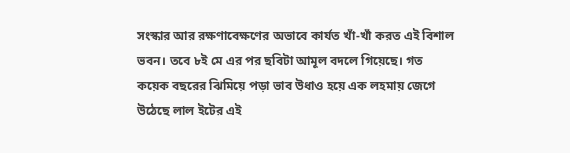সংস্কার আর রক্ষণাবেক্ষণের অভাবে কার্যত খাঁ-খাঁ করত এই বিশাল ভবন। তবে ৮ই মে এর পর ছবিটা আমূল বদলে গিয়েছে। গত কয়েক বছরের ঝিমিয়ে পড়া ভাব উধাও হয়ে এক লহমায় জেগে উঠেছে লাল ইটের এই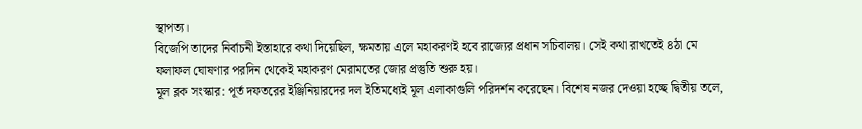স্থাপত্য।
বিজেপি তাদের নির্বাচনী ইস্তাহারে কথা দিয়েছিল, ক্ষমতায় এলে মহাকরণই হবে রাজ্যের প্রধান সচিবালয়। সেই কথা রাখতেই ৪ঠা মে ফলাফল ঘোষণার পরদিন থেকেই মহাকরণ মেরামতের জোর প্রস্তুতি শুরু হয়।
মূল ব্লক সংস্কার: পূর্ত দফতরের ইঞ্জিনিয়ারদের দল ইতিমধ্যেই মূল এলাকাগুলি পরিদর্শন করেছেন। বিশেষ নজর দেওয়া হচ্ছে দ্বিতীয় তলে,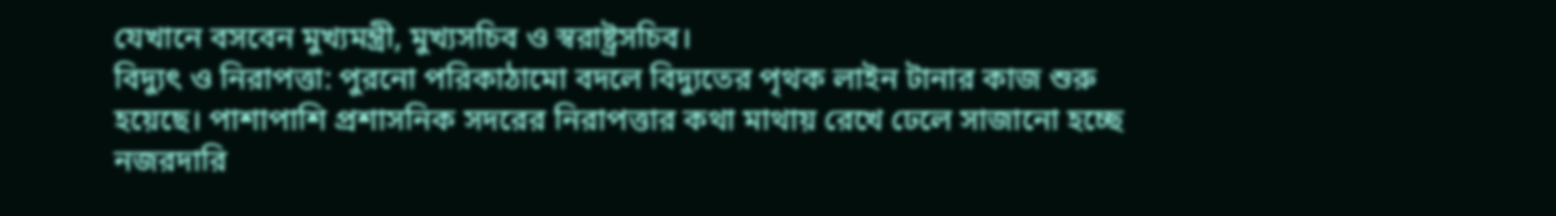যেখানে বসবেন মুখ্যমন্ত্রী, মুখ্যসচিব ও স্বরাষ্ট্রসচিব।
বিদ্যুৎ ও নিরাপত্তা: পুরনো পরিকাঠামো বদলে বিদ্যুতের পৃথক লাইন টানার কাজ শুরু হয়েছে। পাশাপাশি প্রশাসনিক সদরের নিরাপত্তার কথা মাথায় রেখে ঢেলে সাজানো হচ্ছে নজরদারি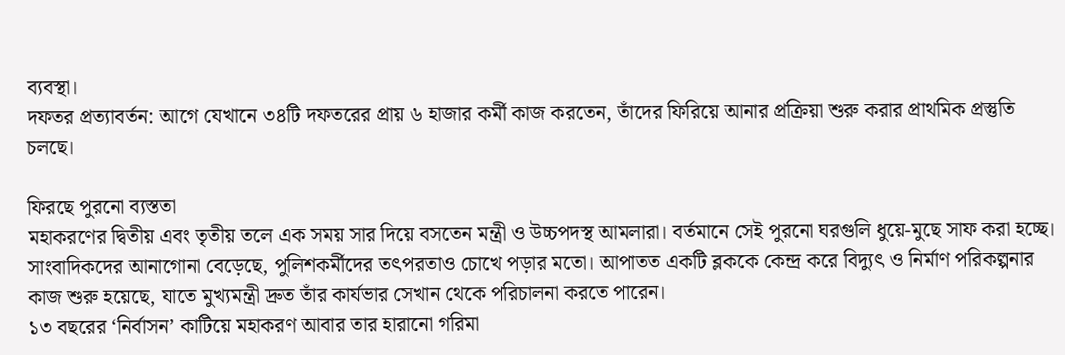ব্যবস্থা।
দফতর প্রত্যাবর্তন: আগে যেখানে ৩৪টি দফতরের প্রায় ৬ হাজার কর্মী কাজ করতেন, তাঁদের ফিরিয়ে আনার প্রক্রিয়া শুরু করার প্রাথমিক প্রস্তুতি চলছে।

ফিরছে পুরনো ব্যস্ততা
মহাকরণের দ্বিতীয় এবং তৃতীয় তলে এক সময় সার দিয়ে বসতেন মন্ত্রী ও উচ্চপদস্থ আমলারা। বর্তমানে সেই পুরনো ঘরগুলি ধুয়ে-মুছে সাফ করা হচ্ছে। সাংবাদিকদের আনাগোনা বেড়েছে, পুলিশকর্মীদের তৎপরতাও চোখে পড়ার মতো। আপাতত একটি ব্লককে কেন্দ্র করে বিদ্যুৎ ও নির্মাণ পরিকল্পনার কাজ শুরু হয়েছে, যাতে মুখ্যমন্ত্রী দ্রুত তাঁর কার্যভার সেখান থেকে পরিচালনা করতে পারেন।
১৩ বছরের ‘নির্বাসন’ কাটিয়ে মহাকরণ আবার তার হারানো গরিমা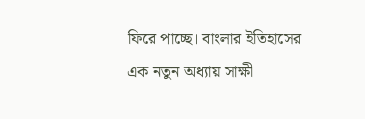ফিরে পাচ্ছে। বাংলার ইতিহাসের এক নতুন অধ্যায় সাক্ষী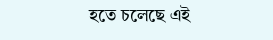হতে চলেছে এই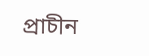প্রাচীন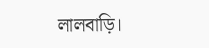লালবাড়ি।